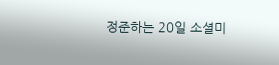정준하는 20일 소셜미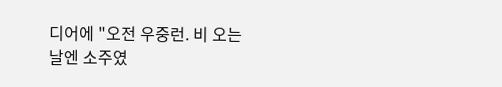디어에 "오전 우중런. 비 오는 날엔 소주였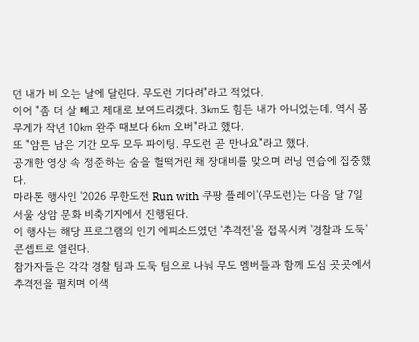던 내가 비 오는 날에 달린다. 무도런 기다려"라고 적었다.
이어 "좀 더 살 빼고 제대로 보여드리겠다. 3㎞도 힘든 내가 아니었는데. 역시 몸무게가 작년 10㎞ 완주 때보다 6㎞ 오버"라고 했다.
또 "암튼 남은 기간 모두 모두 파이팅. 무도런 곧 만나요"라고 했다.
공개한 영상 속 정준하는 숨을 헐떡거린 채 장대비를 맞으며 러닝 연습에 집중했다.
마라톤 행사인 '2026 무한도전 Run with 쿠팡 플레이'(무도런)는 다음 달 7일 서울 상암 문화 비축기지에서 진행된다.
이 행사는 해당 프로그램의 인기 에피소드였던 '추격전'을 접목시켜 '경찰과 도둑' 콘셉트로 열린다.
참가자들은 각각 경찰 팀과 도둑 팀으로 나눠 무도 멤버들과 함께 도심 곳곳에서 추격전을 펼치며 이색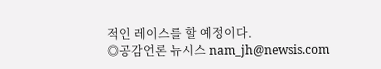적인 레이스를 할 예정이다.
◎공감언론 뉴시스 nam_jh@newsis.com